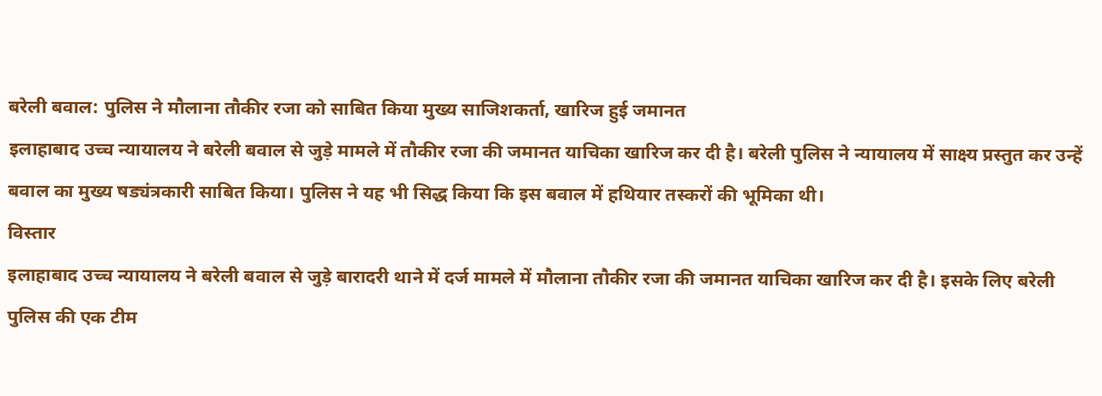बरेली बवाल: पुलिस ने मौलाना तौकीर रजा को साबित किया मुख्य साजिशकर्ता, खारिज हुई जमानत
इलाहाबाद उच्च न्यायालय ने बरेली बवाल से जुड़े मामले में तौकीर रजा की जमानत याचिका खारिज कर दी है। बरेली पुलिस ने न्यायालय में साक्ष्य प्रस्तुत कर उन्हें बवाल का मुख्य षड्यंत्रकारी साबित किया। पुलिस ने यह भी सिद्ध किया कि इस बवाल में हथियार तस्करों की भूमिका थी।
विस्तार
इलाहाबाद उच्च न्यायालय ने बरेली बवाल से जुड़े बारादरी थाने में दर्ज मामले में मौलाना तौकीर रजा की जमानत याचिका खारिज कर दी है। इसके लिए बरेली पुलिस की एक टीम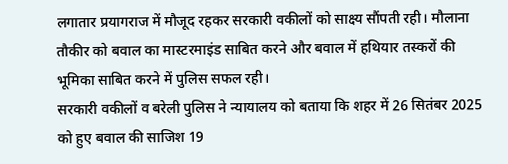लगातार प्रयागराज में मौजूद रहकर सरकारी वकीलों को साक्ष्य सौंपती रही। मौलाना तौकीर को बवाल का मास्टरमाइंड साबित करने और बवाल में हथियार तस्करों की भूमिका साबित करने में पुलिस सफल रही।
सरकारी वकीलों व बरेली पुलिस ने न्यायालय को बताया कि शहर में 26 सितंबर 2025 को हुए बवाल की साजिश 19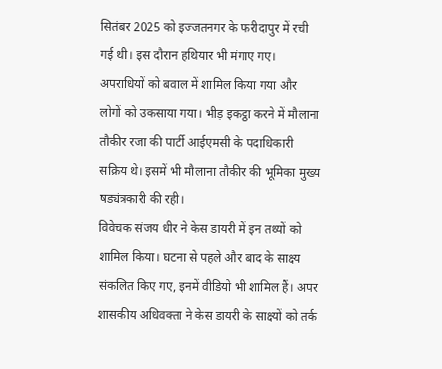सितंबर 2025 को इज्जतनगर के फरीदापुर में रची गई थी। इस दौरान हथियार भी मंगाए गए। अपराधियों को बवाल में शामिल किया गया और लोगों को उकसाया गया। भीड़ इकट्ठा करने में मौलाना तौकीर रजा की पार्टी आईएमसी के पदाधिकारी सक्रिय थे। इसमें भी मौलाना तौकीर की भूमिका मुख्य षड्यंत्रकारी की रही।
विवेचक संजय धीर ने केस डायरी में इन तथ्यों को शामिल किया। घटना से पहले और बाद के साक्ष्य संकलित किए गए, इनमें वीडियो भी शामिल हैं। अपर शासकीय अधिवक्ता ने केस डायरी के साक्ष्यों को तर्क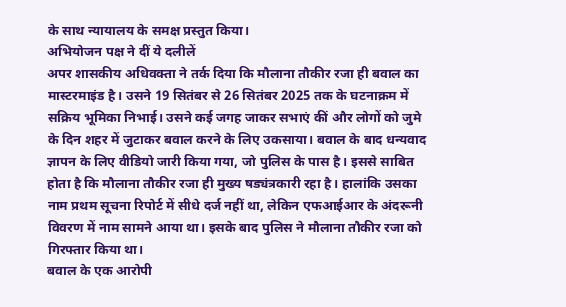के साथ न्यायालय के समक्ष प्रस्तुत किया।
अभियोजन पक्ष ने दीं ये दलीलें
अपर शासकीय अधिवक्ता ने तर्क दिया कि मौलाना तौकीर रजा ही बवाल का मास्टरमाइंड है। उसने 19 सितंबर से 26 सितंबर 2025 तक के घटनाक्रम में सक्रिय भूमिका निभाई। उसने कई जगह जाकर सभाएं कीं और लोगों को जुमे के दिन शहर में जुटाकर बवाल करने के लिए उकसाया। बवाल के बाद धन्यवाद ज्ञापन के लिए वीडियो जारी किया गया, जो पुलिस के पास है। इससे साबित होता है कि मौलाना तौकीर रजा ही मुख्य षड्यंत्रकारी रहा है। हालांकि उसका नाम प्रथम सूचना रिपोर्ट में सीधे दर्ज नहीं था, लेकिन एफआईआर के अंदरूनी विवरण में नाम सामने आया था। इसके बाद पुलिस ने मौलाना तौकीर रजा को गिरफ्तार किया था।
बवाल के एक आरोपी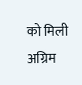को मिली अग्रिम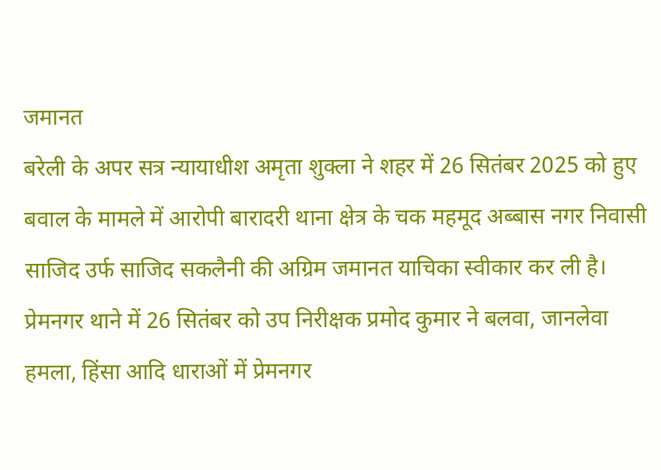जमानत
बरेली के अपर सत्र न्यायाधीश अमृता शुक्ला ने शहर में 26 सितंबर 2025 को हुए बवाल के मामले में आरोपी बारादरी थाना क्षेत्र के चक महमूद अब्बास नगर निवासी साजिद उर्फ साजिद सकलैनी की अग्रिम जमानत याचिका स्वीकार कर ली है।
प्रेमनगर थाने में 26 सितंबर को उप निरीक्षक प्रमोद कुमार ने बलवा, जानलेवा हमला, हिंसा आदि धाराओं में प्रेमनगर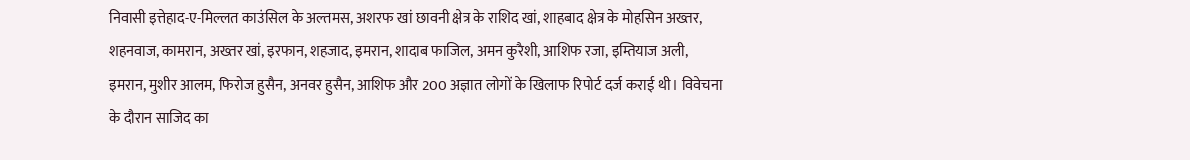निवासी इत्तेहाद-ए-मिल्लत काउंसिल के अल्तमस, अशरफ खां छावनी क्षेत्र के राशिद खां, शाहबाद क्षेत्र के मोहसिन अख्तर, शहनवाज, कामरान, अख्तर खां, इरफान, शहजाद, इमरान, शादाब फाजिल, अमन कुरैशी, आशिफ रजा, इम्तियाज अली, इमरान, मुशीर आलम, फिरोज हुसैन, अनवर हुसैन, आशिफ और 200 अज्ञात लोगों के खिलाफ रिपोर्ट दर्ज कराई थी। विवेचना के दौरान साजिद का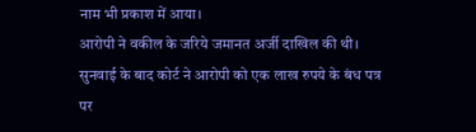नाम भी प्रकाश में आया।
आरोपी ने वकील के जरिये जमानत अर्जी दाखिल की थी। सुनवाई के बाद कोर्ट ने आरोपी को एक लाख रुपये के बंध पत्र पर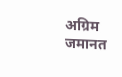अग्रिम जमानत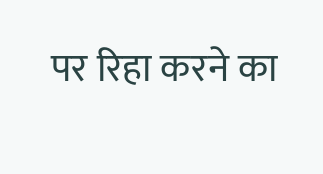पर रिहा करने का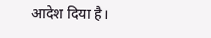आदेश दिया है।